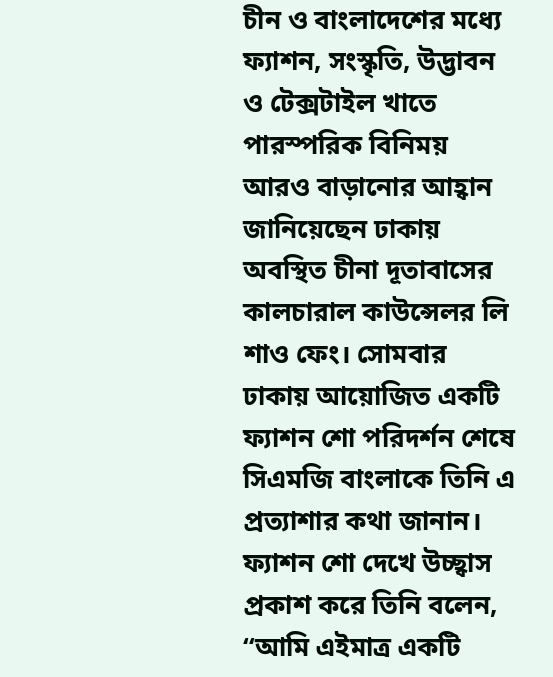চীন ও বাংলাদেশের মধ্যে ফ্যাশন, সংস্কৃতি, উদ্ভাবন ও টেক্সটাইল খাতে পারস্পরিক বিনিময় আরও বাড়ানোর আহ্বান জানিয়েছেন ঢাকায় অবস্থিত চীনা দূতাবাসের কালচারাল কাউন্সেলর লি শাও ফেং। সোমবার ঢাকায় আয়োজিত একটি ফ্যাশন শো পরিদর্শন শেষে সিএমজি বাংলাকে তিনি এ প্রত্যাশার কথা জানান।
ফ্যাশন শো দেখে উচ্ছ্বাস প্রকাশ করে তিনি বলেন, “আমি এইমাত্র একটি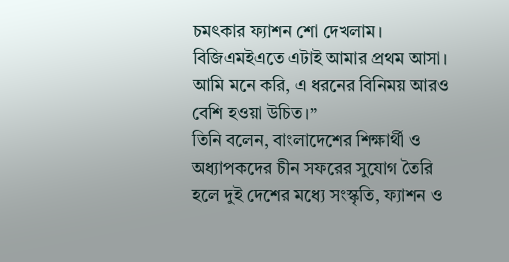চমৎকার ফ্যাশন শো দেখলাম। বিজিএমইএতে এটাই আমার প্রথম আসা। আমি মনে করি, এ ধরনের বিনিময় আরও বেশি হওয়া উচিত।”
তিনি বলেন, বাংলাদেশের শিক্ষার্থী ও অধ্যাপকদের চীন সফরের সুযোগ তৈরি হলে দুই দেশের মধ্যে সংস্কৃতি, ফ্যাশন ও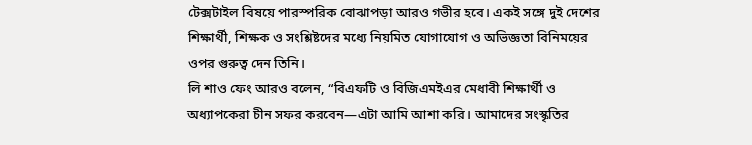টেক্সটাইল বিষয়ে পারস্পরিক বোঝাপড়া আরও গভীর হবে। একই সঙ্গে দুই দেশের শিক্ষার্থী, শিক্ষক ও সংশ্লিষ্টদের মধ্যে নিয়মিত যোগাযোগ ও অভিজ্ঞতা বিনিময়ের ওপর গুরুত্ব দেন তিনি।
লি শাও ফেং আরও বলেন, “বিএফটি ও বিজিএমইএর মেধাবী শিক্ষার্থী ও অধ্যাপকেরা চীন সফর করবেন—এটা আমি আশা করি। আমাদের সংস্কৃতির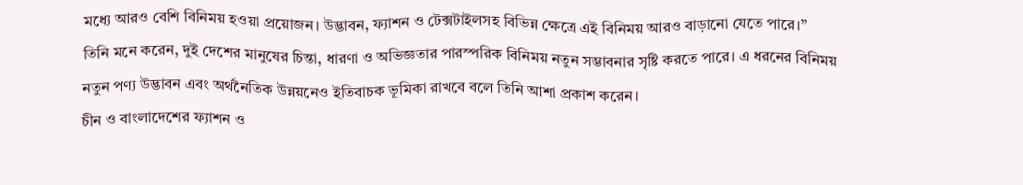মধ্যে আরও বেশি বিনিময় হওয়া প্রয়োজন। উদ্ভাবন, ফ্যাশন ও টেক্সটাইলসহ বিভিন্ন ক্ষেত্রে এই বিনিময় আরও বাড়ানো যেতে পারে।”
তিনি মনে করেন, দুই দেশের মানুষের চিন্তা, ধারণা ও অভিজ্ঞতার পারস্পরিক বিনিময় নতুন সম্ভাবনার সৃষ্টি করতে পারে। এ ধরনের বিনিময় নতুন পণ্য উদ্ভাবন এবং অর্থনৈতিক উন্নয়নেও ইতিবাচক ভূমিকা রাখবে বলে তিনি আশা প্রকাশ করেন।
চীন ও বাংলাদেশের ফ্যাশন ও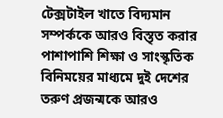টেক্সটাইল খাতে বিদ্যমান সম্পর্ককে আরও বিস্তৃত করার পাশাপাশি শিক্ষা ও সাংস্কৃতিক বিনিময়ের মাধ্যমে দুই দেশের তরুণ প্রজন্মকে আরও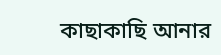কাছাকাছি আনার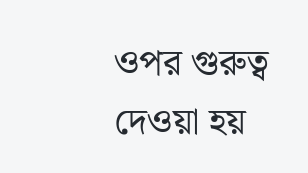ওপর গুরুত্ব দেওয়া হয়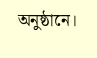অনুষ্ঠানে।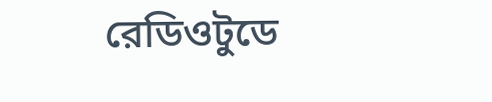রেডিওটুডে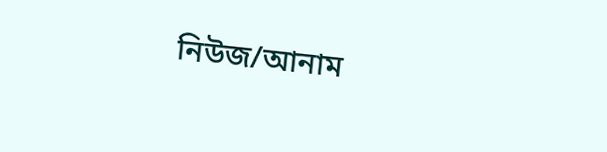নিউজ/আনাম